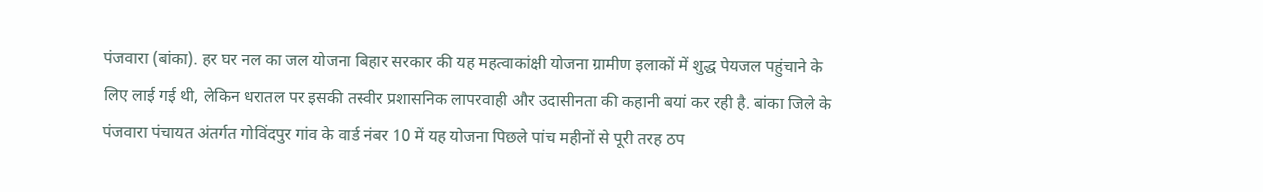पंजवारा (बांका). हर घर नल का जल योजना बिहार सरकार की यह महत्वाकांक्षी योजना ग्रामीण इलाकों में शुद्ध पेयजल पहुंचाने के लिए लाई गई थी, लेकिन धरातल पर इसकी तस्वीर प्रशासनिक लापरवाही और उदासीनता की कहानी बयां कर रही है. बांका जिले के पंजवारा पंचायत अंतर्गत गोविंदपुर गांव के वार्ड नंबर 10 में यह योजना पिछले पांच महीनों से पूरी तरह ठप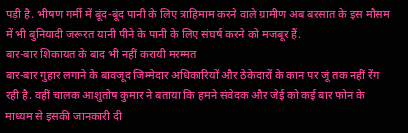पड़ी है. भीषण गर्मी में बूंद-बूंद पानी के लिए त्राहिमाम करने वाले ग्रामीण अब बरसात के इस मौसम में भी बुनियादी जरूरत यानी पीने के पानी के लिए संघर्ष करने को मजबूर हैं.
बार-बार शिकायत के बाद भी नहीं करायी मरम्मत
बार-बार गुहार लगाने के बावजूद जिम्मेदार अधिकारियों और ठेकेदारों के कान पर जूं तक नहीं रेंग रही है. वहीं चालक आशुतोष कुमार ने बताया कि हमने संवेदक और जेई को कई बार फोन के माध्यम से इसकी जानकारी दी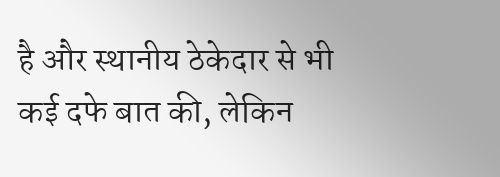है और स्थानीय ठेकेदार से भी कई दफे बात की, लेकिन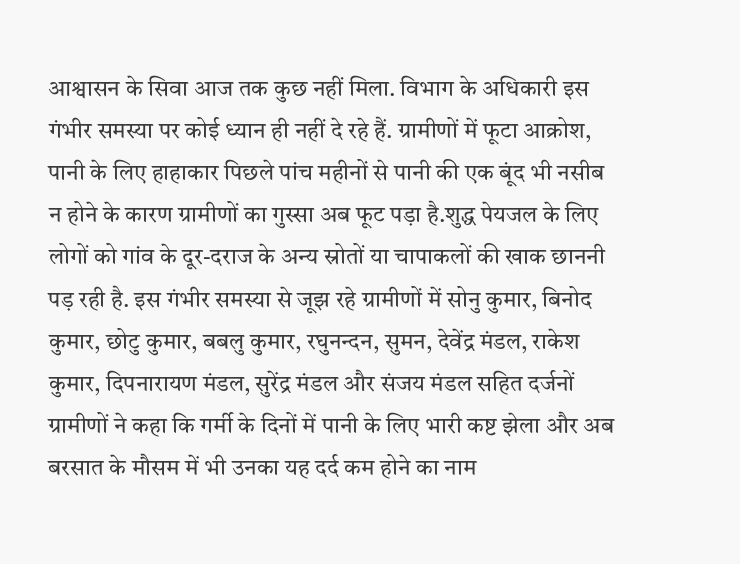आश्वासन के सिवा आज तक कुछ नहीं मिला. विभाग के अधिकारी इस गंभीर समस्या पर कोई ध्यान ही नहीं दे रहे हैं. ग्रामीणों में फूटा आक्रोश, पानी के लिए हाहाकार पिछले पांच महीनों से पानी की एक बूंद भी नसीब न होने के कारण ग्रामीणों का गुस्सा अब फूट पड़ा है.शुद्ध पेयजल के लिए लोगों को गांव के दूर-दराज के अन्य स्रोतों या चापाकलों की खाक छाननी पड़ रही है. इस गंभीर समस्या से जूझ रहे ग्रामीणों में सोनु कुमार, बिनोद कुमार, छोटु कुमार, बबलु कुमार, रघुनन्दन, सुमन, देवेंद्र मंडल, राकेश कुमार, दिपनारायण मंडल, सुरेंद्र मंडल और संजय मंडल सहित दर्जनों ग्रामीणों ने कहा कि गर्मी के दिनों में पानी के लिए भारी कष्ट झेला और अब बरसात के मौसम में भी उनका यह दर्द कम होने का नाम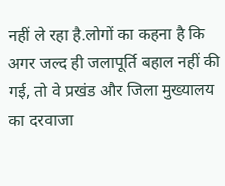नहीं ले रहा है.लोगों का कहना है कि अगर जल्द ही जलापूर्ति बहाल नहीं की गई, तो वे प्रखंड और जिला मुख्यालय का दरवाजा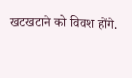खटखटाने को विवश होंगे.